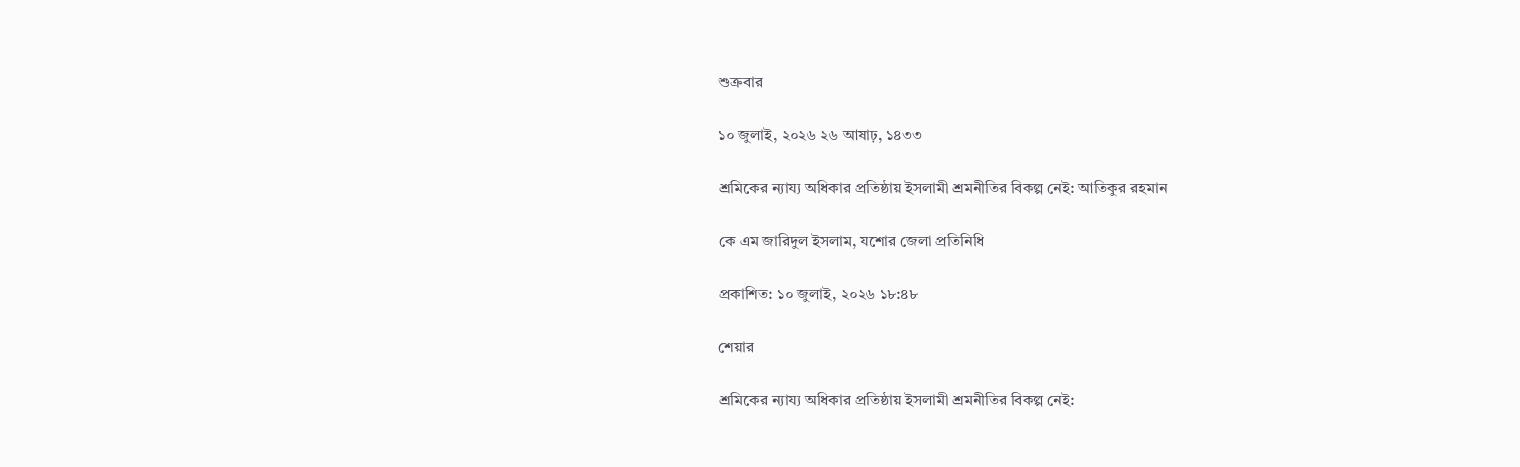শুক্রবার

১০ জুলাই, ২০২৬ ২৬ আষাঢ়, ১৪৩৩

শ্রমিকের ন্যায্য অধিকার প্রতিষ্ঠায় ইসলামী শ্রমনীতির বিকল্প নেই: আতিকুর রহমান

কে এম জারিদুল ইসলাম, যশোর জেলা প্রতিনিধি

প্রকাশিত: ১০ জুলাই, ২০২৬ ১৮:৪৮

শেয়ার

শ্রমিকের ন্যায্য অধিকার প্রতিষ্ঠায় ইসলামী শ্রমনীতির বিকল্প নেই: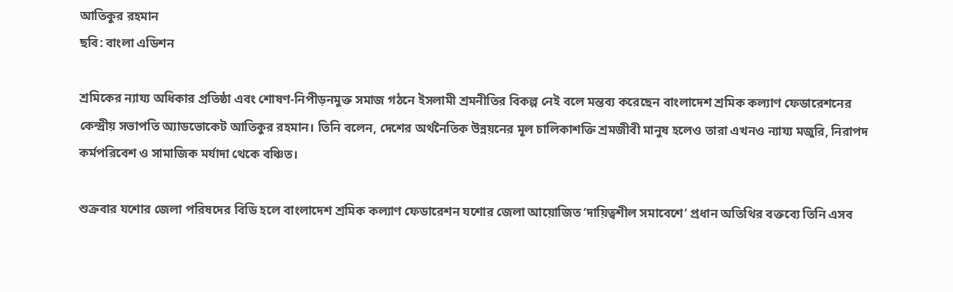আতিকুর রহমান
ছবি: বাংলা এডিশন

শ্রমিকের ন্যায্য অধিকার প্রতিষ্ঠা এবং শোষণ-নিপীড়নমুক্ত সমাজ গঠনে ইসলামী শ্রমনীতির বিকল্প নেই বলে মন্তব্য করেছেন বাংলাদেশ শ্রমিক কল্যাণ ফেডারেশনের কেন্দ্রীয় সভাপতি অ্যাডভোকেট আতিকুর রহমান। তিনি বলেন, দেশের অর্থনৈতিক উন্নয়নের মূল চালিকাশক্তি শ্রমজীবী মানুষ হলেও তারা এখনও ন্যায্য মজুরি, নিরাপদ কর্মপরিবেশ ও সামাজিক মর্যাদা থেকে বঞ্চিত।

শুক্রবার যশোর জেলা পরিষদের বিডি হলে বাংলাদেশ শ্রমিক কল্যাণ ফেডারেশন যশোর জেলা আয়োজিত ‘দায়িত্বশীল সমাবেশে’ প্রধান অতিথির বক্তব্যে তিনি এসব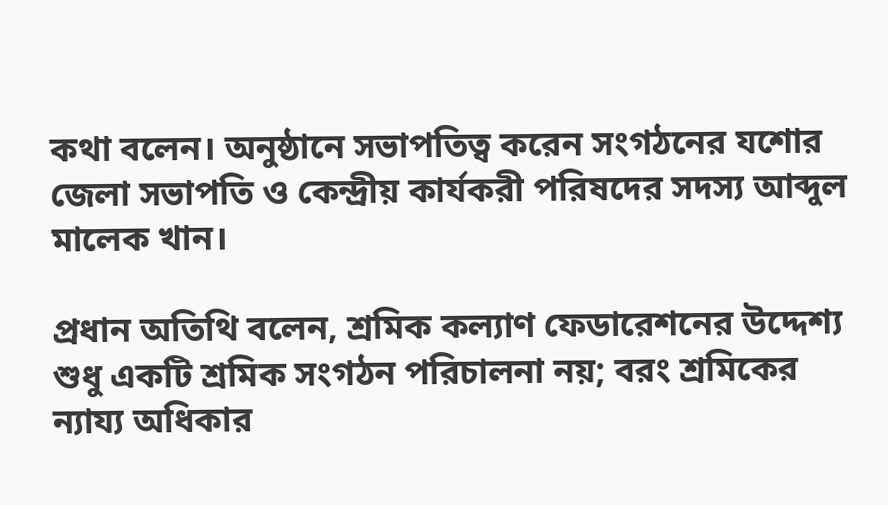কথা বলেন। অনুষ্ঠানে সভাপতিত্ব করেন সংগঠনের যশোর জেলা সভাপতি ও কেন্দ্রীয় কার্যকরী পরিষদের সদস্য আব্দুল মালেক খান।

প্রধান অতিথি বলেন, শ্রমিক কল্যাণ ফেডারেশনের উদ্দেশ্য শুধু একটি শ্রমিক সংগঠন পরিচালনা নয়; বরং শ্রমিকের ন্যায্য অধিকার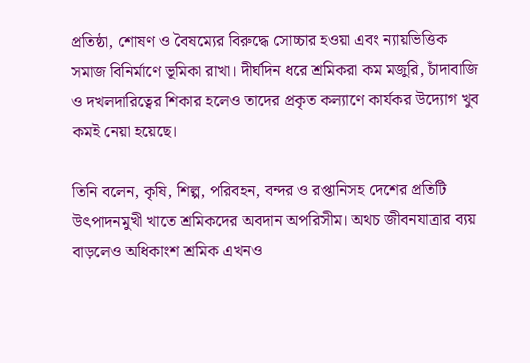প্রতিষ্ঠা, শোষণ ও বৈষম্যের বিরুদ্ধে সোচ্চার হওয়া এবং ন্যায়ভিত্তিক সমাজ বিনির্মাণে ভূমিকা রাখা। দীর্ঘদিন ধরে শ্রমিকরা কম মজুরি, চাঁদাবাজি ও দখলদারিত্বের শিকার হলেও তাদের প্রকৃত কল্যাণে কার্যকর উদ্যোগ খুব কমই নেয়া হয়েছে।

তিনি বলেন, কৃষি, শিল্প, পরিবহন, বন্দর ও রপ্তানিসহ দেশের প্রতিটি উৎপাদনমুখী খাতে শ্রমিকদের অবদান অপরিসীম। অথচ জীবনযাত্রার ব্যয় বাড়লেও অধিকাংশ শ্রমিক এখনও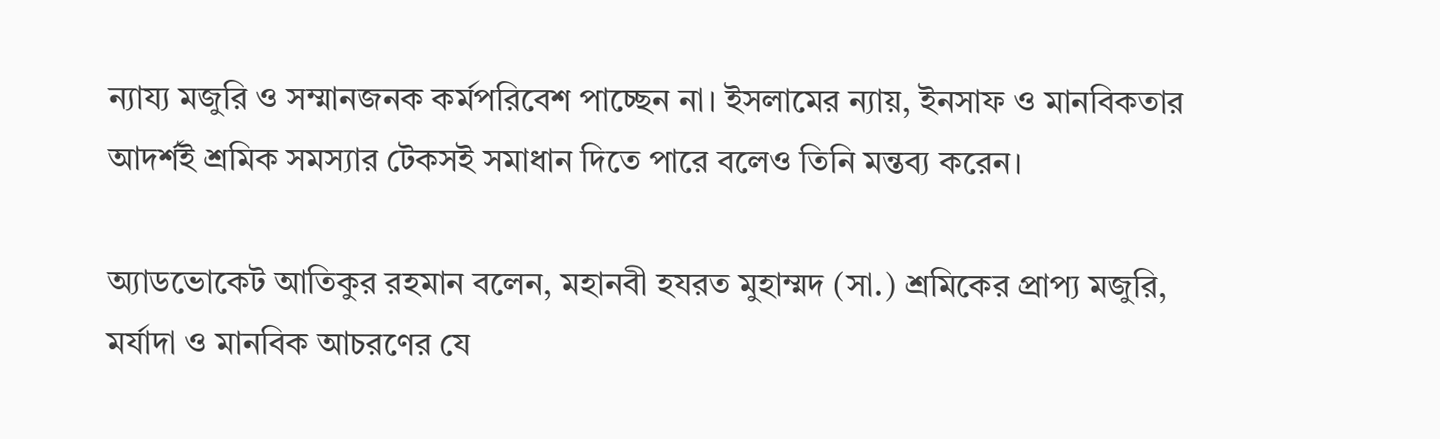ন্যায্য মজুরি ও সম্মানজনক কর্মপরিবেশ পাচ্ছেন না। ইসলামের ন্যায়, ইনসাফ ও মানবিকতার আদর্শই শ্রমিক সমস্যার টেকসই সমাধান দিতে পারে বলেও তিনি মন্তব্য করেন।

অ্যাডভোকেট আতিকুর রহমান বলেন, মহানবী হযরত মুহাম্মদ (সা.) শ্রমিকের প্রাপ্য মজুরি, মর্যাদা ও মানবিক আচরণের যে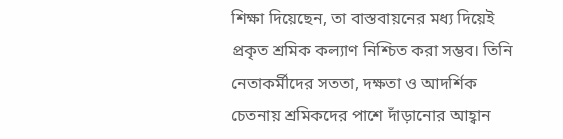শিক্ষা দিয়েছেন, তা বাস্তবায়নের মধ্য দিয়েই প্রকৃত শ্রমিক কল্যাণ নিশ্চিত করা সম্ভব। তিনি নেতাকর্মীদের সততা, দক্ষতা ও আদর্শিক চেতনায় শ্রমিকদের পাশে দাঁড়ানোর আহ্বান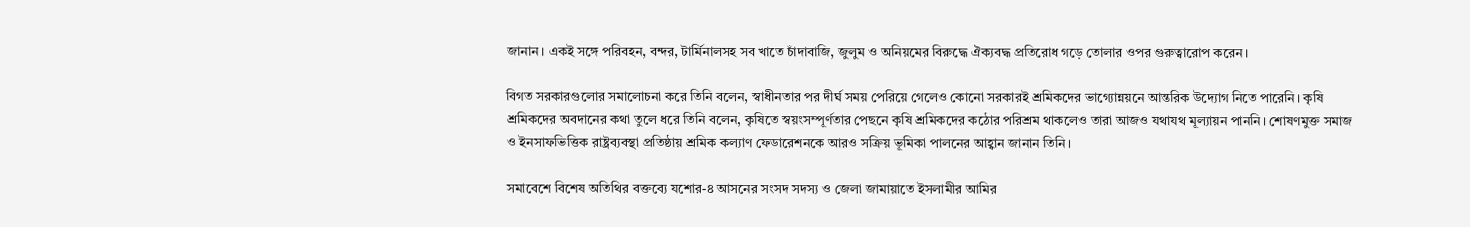জানান। একই সঙ্গে পরিবহন, বন্দর, টার্মিনালসহ সব খাতে চাঁদাবাজি, জুলুম ও অনিয়মের বিরুদ্ধে ঐক্যবদ্ধ প্রতিরোধ গড়ে তোলার ওপর গুরুত্বারোপ করেন।

বিগত সরকারগুলোর সমালোচনা করে তিনি বলেন, স্বাধীনতার পর দীর্ঘ সময় পেরিয়ে গেলেও কোনো সরকারই শ্রমিকদের ভাগ্যোন্নয়নে আন্তরিক উদ্যোগ নিতে পারেনি। কৃষি শ্রমিকদের অবদানের কথা তুলে ধরে তিনি বলেন, কৃষিতে স্বয়ংসম্পূর্ণতার পেছনে কৃষি শ্রমিকদের কঠোর পরিশ্রম থাকলেও তারা আজও যথাযথ মূল্যায়ন পাননি। শোষণমুক্ত সমাজ ও ইনসাফভিত্তিক রাষ্ট্রব্যবস্থা প্রতিষ্ঠায় শ্রমিক কল্যাণ ফেডারেশনকে আরও সক্রিয় ভূমিকা পালনের আহ্বান জানান তিনি।

সমাবেশে বিশেষ অতিথির বক্তব্যে যশোর-৪ আসনের সংসদ সদস্য ও জেলা জামায়াতে ইসলামীর আমির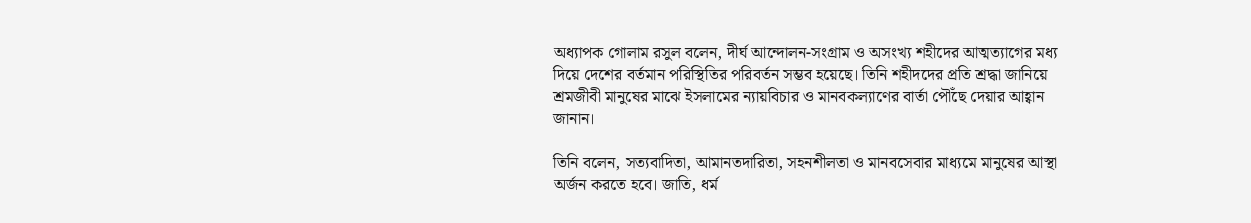অধ্যাপক গোলাম রসুল বলেন, দীর্ঘ আন্দোলন-সংগ্রাম ও অসংখ্য শহীদের আত্মত্যাগের মধ্য দিয়ে দেশের বর্তমান পরিস্থিতির পরিবর্তন সম্ভব হয়েছে। তিনি শহীদদের প্রতি শ্রদ্ধা জানিয়ে শ্রমজীবী মানুষের মাঝে ইসলামের ন্যায়বিচার ও মানবকল্যাণের বার্তা পৌঁছে দেয়ার আহ্বান জানান।

তিনি বলেন, সত্যবাদিতা, আমানতদারিতা, সহনশীলতা ও মানবসেবার মাধ্যমে মানুষের আস্থা অর্জন করতে হবে। জাতি, ধর্ম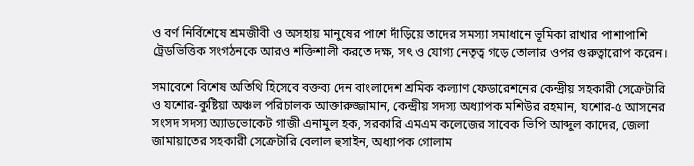ও বর্ণ নির্বিশেষে শ্রমজীবী ও অসহায় মানুষের পাশে দাঁড়িয়ে তাদের সমস্যা সমাধানে ভূমিকা রাখার পাশাপাশি ট্রেডভিত্তিক সংগঠনকে আরও শক্তিশালী করতে দক্ষ, সৎ ও যোগ্য নেতৃত্ব গড়ে তোলার ওপর গুরুত্বারোপ করেন।

সমাবেশে বিশেষ অতিথি হিসেবে বক্তব্য দেন বাংলাদেশ শ্রমিক কল্যাণ ফেডারেশনের কেন্দ্রীয় সহকারী সেক্রেটারি ও যশোর-কুষ্টিয়া অঞ্চল পরিচালক আক্তারুজ্জামান, কেন্দ্রীয় সদস্য অধ্যাপক মশিউর রহমান, যশোর-৫ আসনের সংসদ সদস্য অ্যাডভোকেট গাজী এনামুল হক, সরকারি এমএম কলেজের সাবেক ভিপি আব্দুল কাদের, জেলা জামায়াতের সহকারী সেক্রেটারি বেলাল হুসাইন, অধ্যাপক গোলাম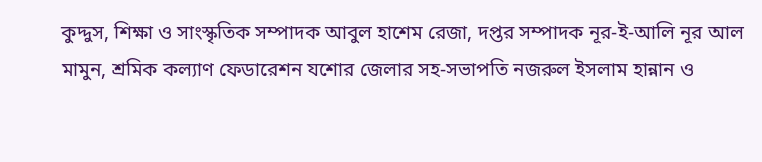কুদ্দুস, শিক্ষা ও সাংস্কৃতিক সম্পাদক আবুল হাশেম রেজা, দপ্তর সম্পাদক নূর-ই-আলি নূর আল মামুন, শ্রমিক কল্যাণ ফেডারেশন যশোর জেলার সহ-সভাপতি নজরুল ইসলাম হান্নান ও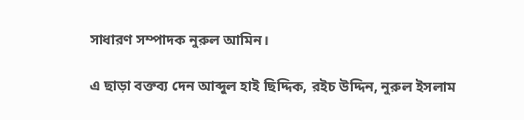সাধারণ সম্পাদক নুরুল আমিন।

এ ছাড়া বক্তব্য দেন আব্দুল হাই ছিদ্দিক, রইচ উদ্দিন, নুরুল ইসলাম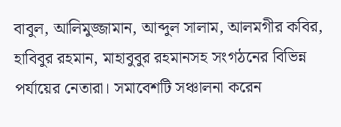বাবুল, আলিমুজ্জামান, আব্দুল সালাম, আলমগীর কবির, হাবিবুর রহমান, মাহাবুবুর রহমানসহ সংগঠনের বিভিন্ন পর্যায়ের নেতারা। সমাবেশটি সঞ্চালনা করেন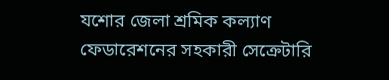যশোর জেলা শ্রমিক কল্যাণ ফেডারেশনের সহকারী সেক্রেটারি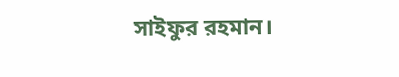সাইফুর রহমান।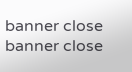banner close
banner close